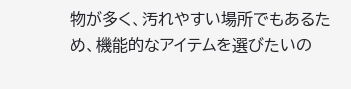物が多く、汚れやすい場所でもあるため、機能的なアイテムを選びたいの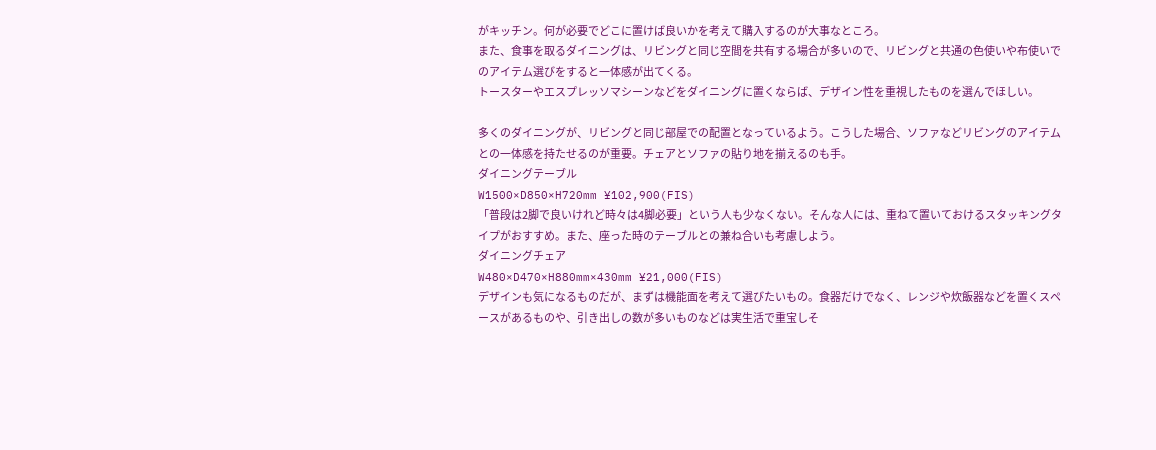がキッチン。何が必要でどこに置けば良いかを考えて購入するのが大事なところ。
また、食事を取るダイニングは、リビングと同じ空間を共有する場合が多いので、リビングと共通の色使いや布使いでのアイテム選びをすると一体感が出てくる。
トースターやエスプレッソマシーンなどをダイニングに置くならば、デザイン性を重視したものを選んでほしい。

多くのダイニングが、リビングと同じ部屋での配置となっているよう。こうした場合、ソファなどリビングのアイテムとの一体感を持たせるのが重要。チェアとソファの貼り地を揃えるのも手。
ダイニングテーブル
W1500×D850×H720mm ¥102,900(FIS)
「普段は2脚で良いけれど時々は4脚必要」という人も少なくない。そんな人には、重ねて置いておけるスタッキングタイプがおすすめ。また、座った時のテーブルとの兼ね合いも考慮しよう。
ダイニングチェア
W480×D470×H880mm×430mm ¥21,000(FIS)
デザインも気になるものだが、まずは機能面を考えて選びたいもの。食器だけでなく、レンジや炊飯器などを置くスペースがあるものや、引き出しの数が多いものなどは実生活で重宝しそ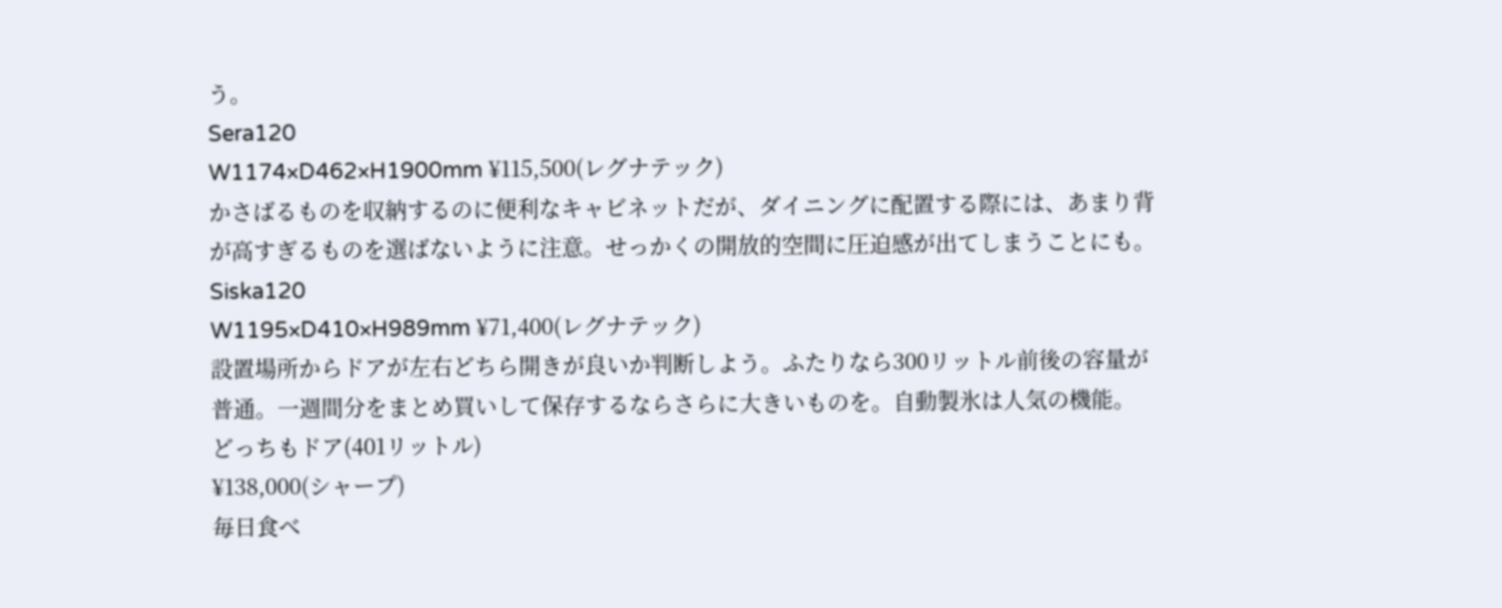う。
Sera120
W1174×D462×H1900mm ¥115,500(レグナテック)
かさばるものを収納するのに便利なキャビネットだが、ダイニングに配置する際には、あまり背が高すぎるものを選ばないように注意。せっかくの開放的空間に圧迫感が出てしまうことにも。
Siska120
W1195×D410×H989mm ¥71,400(レグナテック)
設置場所からドアが左右どちら開きが良いか判断しよう。ふたりなら300リットル前後の容量が普通。一週間分をまとめ買いして保存するならさらに大きいものを。自動製氷は人気の機能。
どっちもドア(401リットル)
¥138,000(シャープ)
毎日食べ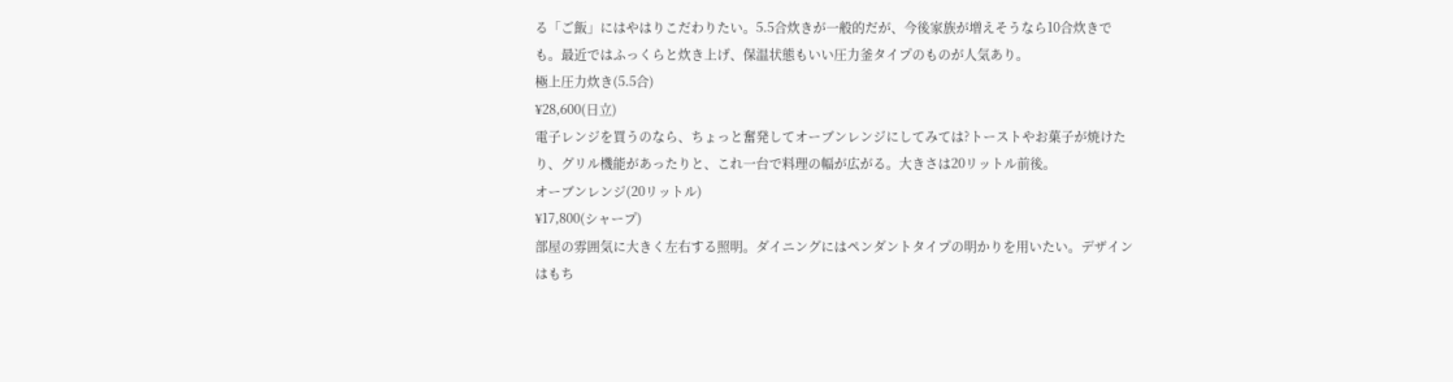る「ご飯」にはやはりこだわりたい。5.5合炊きが一般的だが、今後家族が増えそうなら10合炊きでも。最近ではふっくらと炊き上げ、保温状態もいい圧力釜タイプのものが人気あり。
極上圧力炊き(5.5合)
¥28,600(日立)
電子レンジを買うのなら、ちょっと奮発してオーブンレンジにしてみては?トーストやお菓子が焼けたり、グリル機能があったりと、これ一台で料理の幅が広がる。大きさは20リットル前後。
オーブンレンジ(20リットル)
¥17,800(シャープ)
部屋の雰囲気に大きく左右する照明。ダイニングにはペンダントタイプの明かりを用いたい。デザインはもち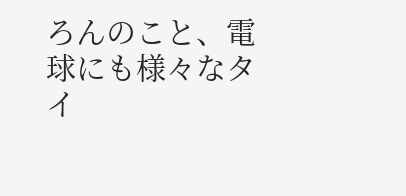ろんのこと、電球にも様々なタイ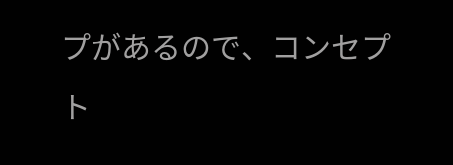プがあるので、コンセプト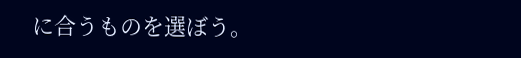に合うものを選ぼう。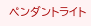ペンダントライト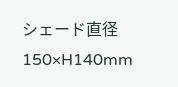シェード直径150×H140mm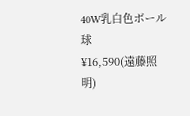40W乳白色ボール球
¥16,590(遠藤照明)